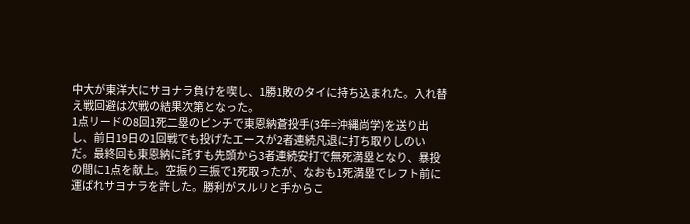中大が東洋大にサヨナラ負けを喫し、1勝1敗のタイに持ち込まれた。入れ替え戦回避は次戦の結果次第となった。
1点リードの8回1死二塁のピンチで東恩納蒼投手(3年=沖縄尚学)を送り出し、前日19日の1回戦でも投げたエースが2者連続凡退に打ち取りしのいだ。最終回も東恩納に託すも先頭から3者連続安打で無死満塁となり、暴投の間に1点を献上。空振り三振で1死取ったが、なおも1死満塁でレフト前に運ばれサヨナラを許した。勝利がスルリと手からこ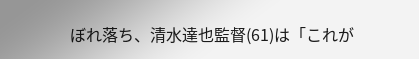ぼれ落ち、清水達也監督(61)は「これが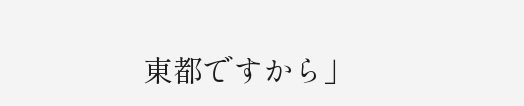東都ですから」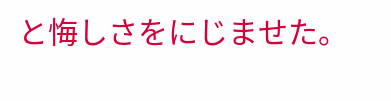と悔しさをにじませた。